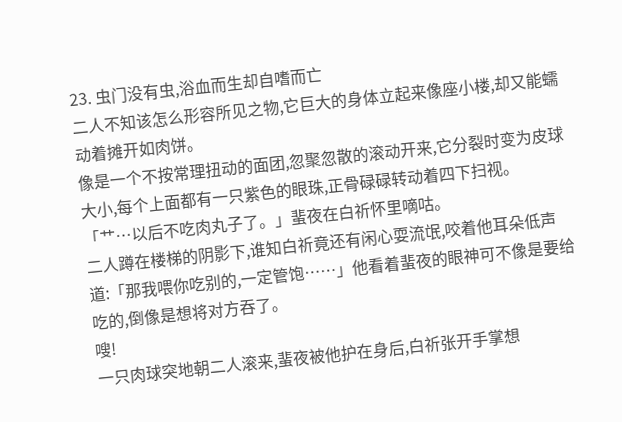23. 虫门没有虫,浴血而生却自嗜而亡
二人不知该怎么形容所见之物,它巨大的身体立起来像座小楼,却又能蠕动着摊开如肉饼。
像是一个不按常理扭动的面团,忽聚忽散的滚动开来,它分裂时变为皮球大小,每个上面都有一只紫色的眼珠,正骨碌碌转动着四下扫视。
「艹…以后不吃肉丸子了。」蜚夜在白祈怀里嘀咕。
二人蹲在楼梯的阴影下,谁知白祈竟还有闲心耍流氓,咬着他耳朵低声道:「那我喂你吃别的,一定管饱……」他看着蜚夜的眼神可不像是要给吃的,倒像是想将对方吞了。
嗖!
一只肉球突地朝二人滚来,蜚夜被他护在身后,白祈张开手掌想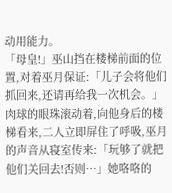动用能力。
「母皇!」巫山挡在楼梯前面的位置,对着巫月保证:「儿子会将他们抓回来,还请再给我一次机会。」
肉球的眼珠滚动着,向他身后的楼梯看来,二人立即屏住了呼吸,巫月的声音从寝室传来:「玩够了就把他们关回去!否则…」她咯咯的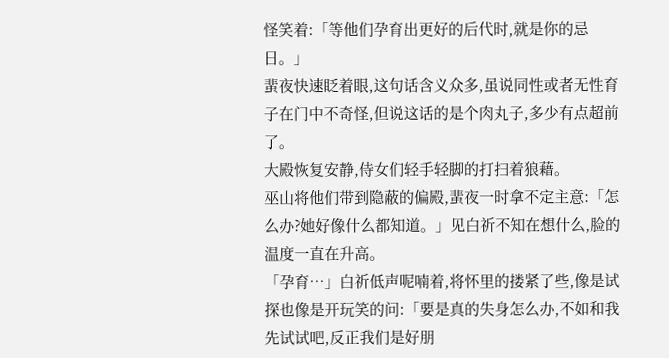怪笑着:「等他们孕育出更好的后代时,就是你的忌日。」
蜚夜快速眨着眼,这句话含义众多,虽说同性或者无性育子在门中不奇怪,但说这话的是个肉丸子,多少有点超前了。
大殿恢复安静,侍女们轻手轻脚的打扫着狼藉。
巫山将他们带到隐蔽的偏殿,蜚夜一时拿不定主意:「怎么办?她好像什么都知道。」见白祈不知在想什么,脸的温度一直在升高。
「孕育…」白祈低声呢喃着,将怀里的搂紧了些,像是试探也像是开玩笑的问:「要是真的失身怎么办,不如和我先试试吧,反正我们是好朋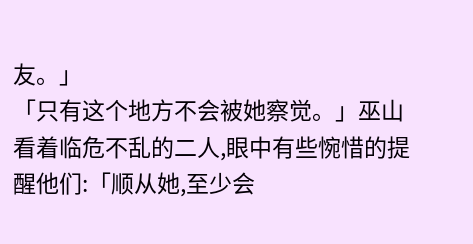友。」
「只有这个地方不会被她察觉。」巫山看着临危不乱的二人,眼中有些惋惜的提醒他们:「顺从她,至少会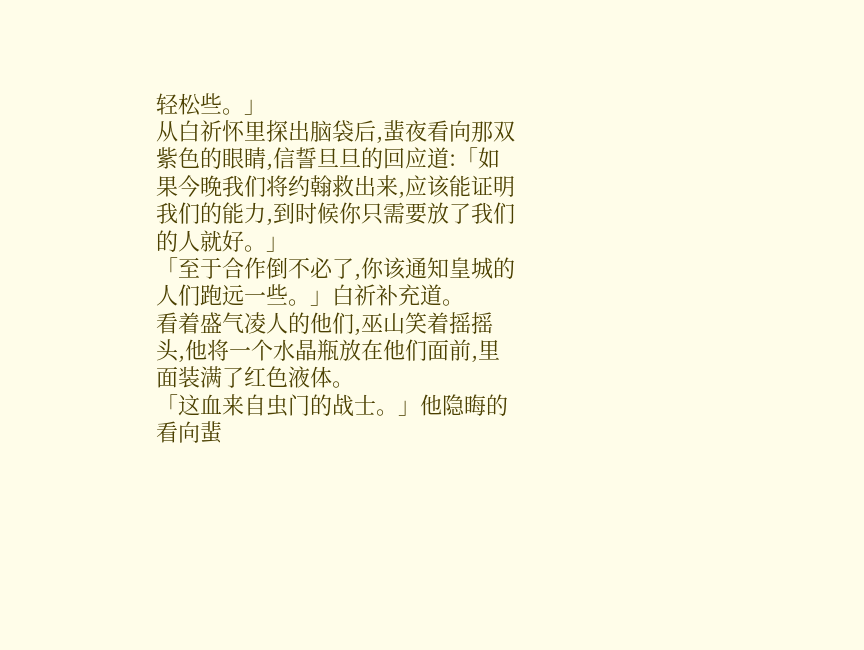轻松些。」
从白祈怀里探出脑袋后,蜚夜看向那双紫色的眼睛,信誓旦旦的回应道:「如果今晚我们将约翰救出来,应该能证明我们的能力,到时候你只需要放了我们的人就好。」
「至于合作倒不必了,你该通知皇城的人们跑远一些。」白祈补充道。
看着盛气凌人的他们,巫山笑着摇摇头,他将一个水晶瓶放在他们面前,里面装满了红色液体。
「这血来自虫门的战士。」他隐晦的看向蜚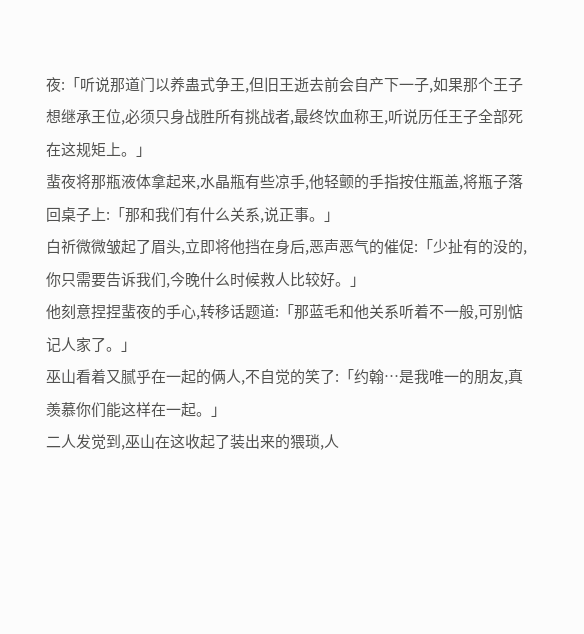夜:「听说那道门以养蛊式争王,但旧王逝去前会自产下一子,如果那个王子想继承王位,必须只身战胜所有挑战者,最终饮血称王,听说历任王子全部死在这规矩上。」
蜚夜将那瓶液体拿起来,水晶瓶有些凉手,他轻颤的手指按住瓶盖,将瓶子落回桌子上:「那和我们有什么关系,说正事。」
白祈微微皱起了眉头,立即将他挡在身后,恶声恶气的催促:「少扯有的没的,你只需要告诉我们,今晚什么时候救人比较好。」
他刻意捏捏蜚夜的手心,转移话题道:「那蓝毛和他关系听着不一般,可别惦记人家了。」
巫山看着又腻乎在一起的俩人,不自觉的笑了:「约翰…是我唯一的朋友,真羡慕你们能这样在一起。」
二人发觉到,巫山在这收起了装出来的猥琐,人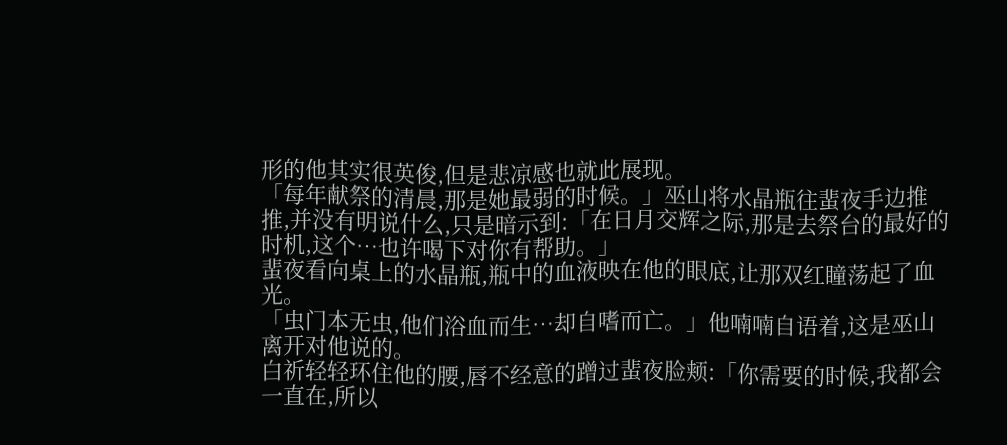形的他其实很英俊,但是悲凉感也就此展现。
「每年献祭的清晨,那是她最弱的时候。」巫山将水晶瓶往蜚夜手边推推,并没有明说什么,只是暗示到:「在日月交辉之际,那是去祭台的最好的时机,这个…也许喝下对你有帮助。」
蜚夜看向桌上的水晶瓶,瓶中的血液映在他的眼底,让那双红瞳荡起了血光。
「虫门本无虫,他们浴血而生…却自嗜而亡。」他喃喃自语着,这是巫山离开对他说的。
白祈轻轻环住他的腰,唇不经意的蹭过蜚夜脸颊:「你需要的时候,我都会一直在,所以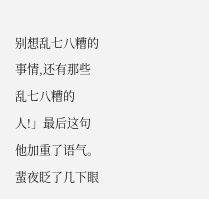别想乱七八糟的事情,还有那些乱七八糟的人!」最后这句他加重了语气。
蜚夜眨了几下眼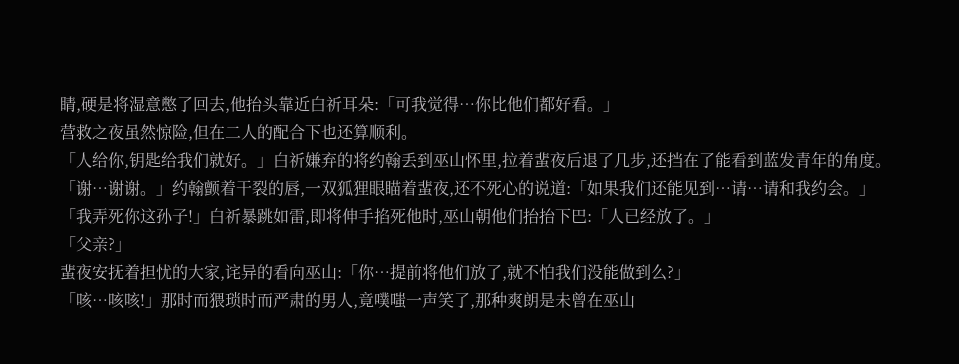睛,硬是将湿意憋了回去,他抬头靠近白祈耳朵:「可我觉得…你比他们都好看。」
营救之夜虽然惊险,但在二人的配合下也还算顺利。
「人给你,钥匙给我们就好。」白祈嫌弃的将约翰丢到巫山怀里,拉着蜚夜后退了几步,还挡在了能看到蓝发青年的角度。
「谢…谢谢。」约翰颤着干裂的唇,一双狐狸眼瞄着蜚夜,还不死心的说道:「如果我们还能见到…请…请和我约会。」
「我弄死你这孙子!」白祈暴跳如雷,即将伸手掐死他时,巫山朝他们抬抬下巴:「人已经放了。」
「父亲?」
蜚夜安抚着担忧的大家,诧异的看向巫山:「你…提前将他们放了,就不怕我们没能做到么?」
「咳…咳咳!」那时而猥琐时而严肃的男人,竟噗嗤一声笑了,那种爽朗是未曾在巫山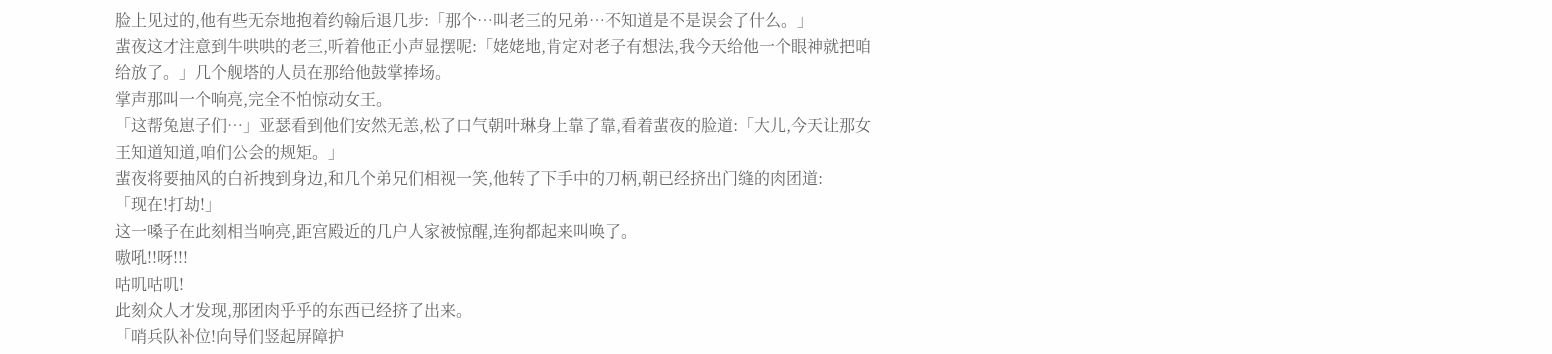脸上见过的,他有些无奈地抱着约翰后退几步:「那个…叫老三的兄弟…不知道是不是误会了什么。」
蜚夜这才注意到牛哄哄的老三,听着他正小声显摆呢:「姥姥地,肯定对老子有想法,我今天给他一个眼神就把咱给放了。」几个舰塔的人员在那给他鼓掌捧场。
掌声那叫一个响亮,完全不怕惊动女王。
「这帮兔崽子们…」亚瑟看到他们安然无恙,松了口气朝叶琳身上靠了靠,看着蜚夜的脸道:「大儿,今天让那女王知道知道,咱们公会的规矩。」
蜚夜将要抽风的白祈拽到身边,和几个弟兄们相视一笑,他转了下手中的刀柄,朝已经挤出门缝的肉团道:
「现在!打劫!」
这一嗓子在此刻相当响亮,距宫殿近的几户人家被惊醒,连狗都起来叫唤了。
嗷吼!!呀!!!
咕叽咕叽!
此刻众人才发现,那团肉乎乎的东西已经挤了出来。
「哨兵队补位!向导们竖起屏障护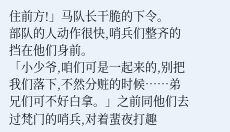住前方!」马队长干脆的下令。
部队的人动作很快,哨兵们整齐的挡在他们身前。
「小少爷,咱们可是一起来的,别把我们落下,不然分赃的时候……弟兄们可不好白拿。」之前同他们去过梵门的哨兵,对着蜚夜打趣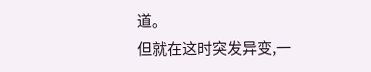道。
但就在这时突发异变,一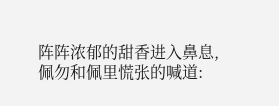阵阵浓郁的甜香进入鼻息,佩勿和佩里慌张的喊道: